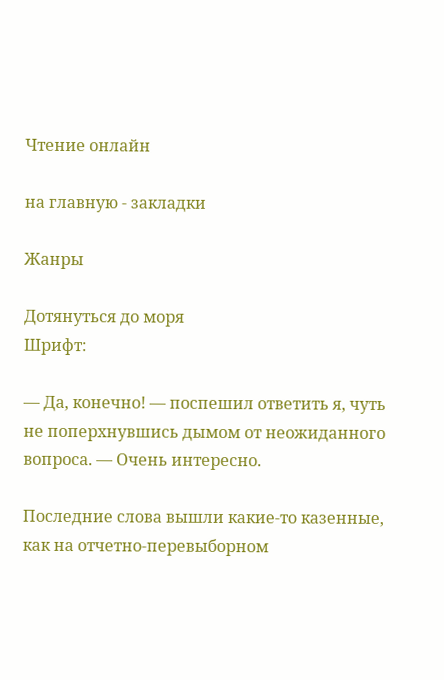Чтение онлайн

на главную - закладки

Жанры

Дотянуться до моря
Шрифт:

— Да, конечно! — поспешил ответить я, чуть не поперхнувшись дымом от неожиданного вопроса. — Очень интересно.

Последние слова вышли какие-то казенные, как на отчетно-перевыборном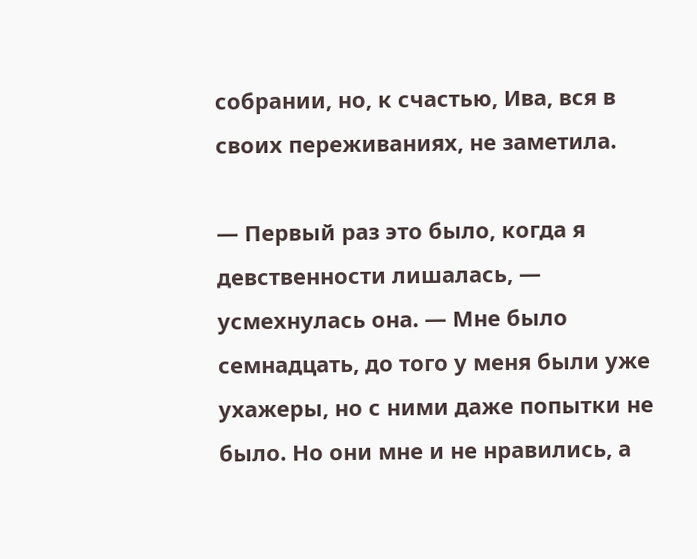собрании, но, к счастью, Ива, вся в своих переживаниях, не заметила.

— Первый раз это было, когда я девственности лишалась, — усмехнулась она. — Мне было семнадцать, до того у меня были уже ухажеры, но с ними даже попытки не было. Но они мне и не нравились, а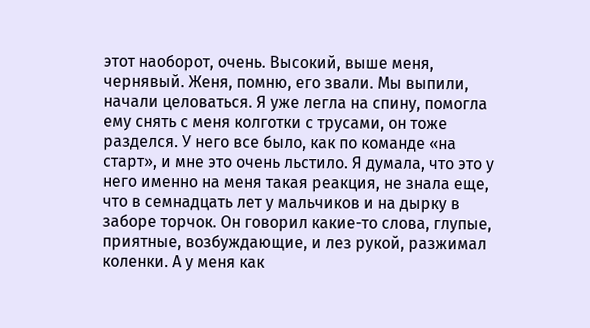этот наоборот, очень. Высокий, выше меня, чернявый. Женя, помню, его звали. Мы выпили, начали целоваться. Я уже легла на спину, помогла ему снять с меня колготки с трусами, он тоже разделся. У него все было, как по команде «на старт», и мне это очень льстило. Я думала, что это у него именно на меня такая реакция, не знала еще, что в семнадцать лет у мальчиков и на дырку в заборе торчок. Он говорил какие-то слова, глупые, приятные, возбуждающие, и лез рукой, разжимал коленки. А у меня как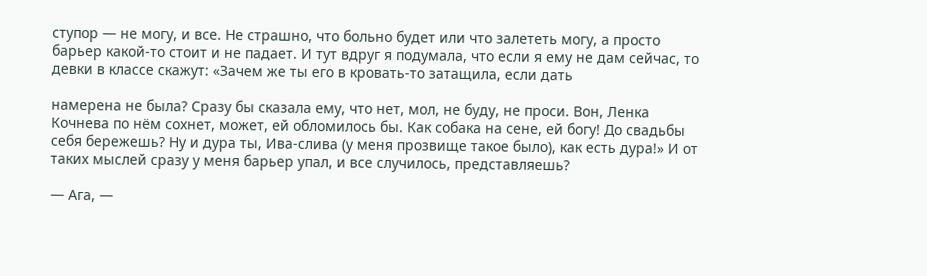ступор — не могу, и все. Не страшно, что больно будет или что залететь могу, а просто барьер какой-то стоит и не падает. И тут вдруг я подумала, что если я ему не дам сейчас, то девки в классе скажут: «Зачем же ты его в кровать-то затащила, если дать

намерена не была? Сразу бы сказала ему, что нет, мол, не буду, не проси. Вон, Ленка Кочнева по нём сохнет, может, ей обломилось бы. Как собака на сене, ей богу! До свадьбы себя бережешь? Ну и дура ты, Ива-слива (у меня прозвище такое было), как есть дура!» И от таких мыслей сразу у меня барьер упал, и все случилось, представляешь?

— Ага, —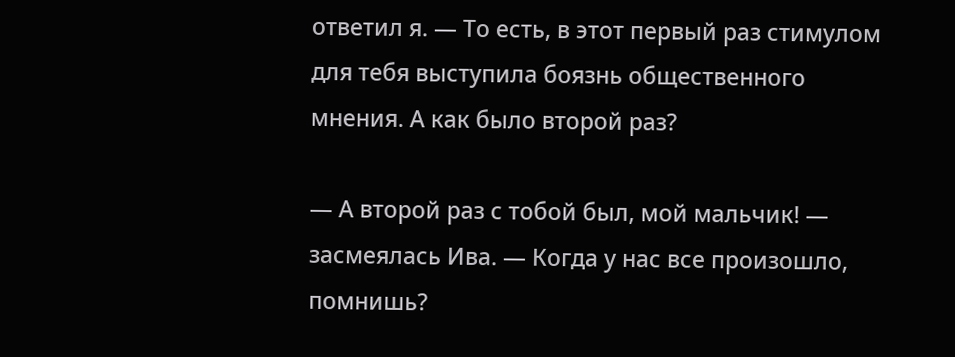ответил я. — То есть, в этот первый раз стимулом для тебя выступила боязнь общественного мнения. А как было второй раз?

— А второй раз с тобой был, мой мальчик! — засмеялась Ива. — Когда у нас все произошло, помнишь?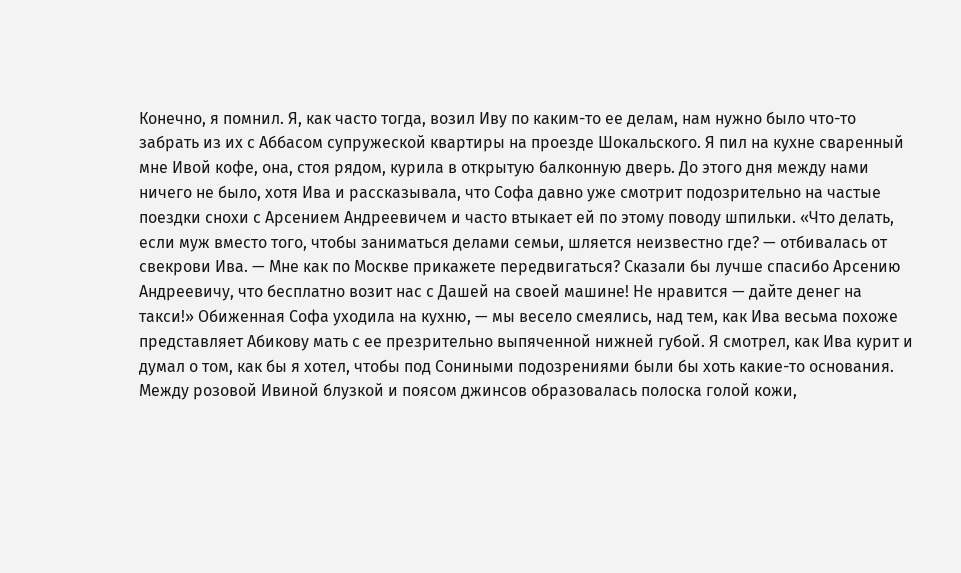Конечно, я помнил. Я, как часто тогда, возил Иву по каким-то ее делам, нам нужно было что-то забрать из их с Аббасом супружеской квартиры на проезде Шокальского. Я пил на кухне сваренный мне Ивой кофе, она, стоя рядом, курила в открытую балконную дверь. До этого дня между нами ничего не было, хотя Ива и рассказывала, что Софа давно уже смотрит подозрительно на частые поездки снохи с Арсением Андреевичем и часто втыкает ей по этому поводу шпильки. «Что делать, если муж вместо того, чтобы заниматься делами семьи, шляется неизвестно где? — отбивалась от свекрови Ива. — Мне как по Москве прикажете передвигаться? Сказали бы лучше спасибо Арсению Андреевичу, что бесплатно возит нас с Дашей на своей машине! Не нравится — дайте денег на такси!» Обиженная Софа уходила на кухню, — мы весело смеялись, над тем, как Ива весьма похоже представляет Абикову мать с ее презрительно выпяченной нижней губой. Я смотрел, как Ива курит и думал о том, как бы я хотел, чтобы под Сониными подозрениями были бы хоть какие-то основания. Между розовой Ивиной блузкой и поясом джинсов образовалась полоска голой кожи,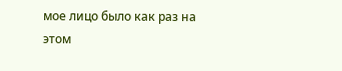мое лицо было как раз на этом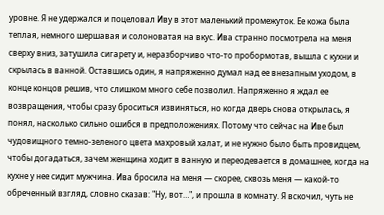уровне. Я не удержался и поцеловал Иву в этот маленький промежуток. Ее кожа была теплая, немного шершавая и солоноватая на вкус. Ива странно посмотрела на меня сверху вниз, затушила сигарету и, неразборчиво что-то пробормотав, вышла с кухни и скрылась в ванной. Оставшись один, я напряженно думал над ее внезапным уходом, в конце концов решив, что слишком много себе позволил. Напряженно я ждал ее возвращения, чтобы сразу броситься извиняться, но когда дверь снова открылась, я понял, насколько сильно ошибся в предположениях. Потому что сейчас на Иве был чудовищного темно-зеленого цвета махровый халат, и не нужно было быть провидцем, чтобы догадаться, зачем женщина ходит в ванную и переодевается в домашнее, когда на кухне у нее сидит мужчина. Ива бросила на меня — скорее, сквозь меня — какой-то обреченный взгляд, словно сказав: "Ну, вот…", и прошла в комнату. Я вскочил, чуть не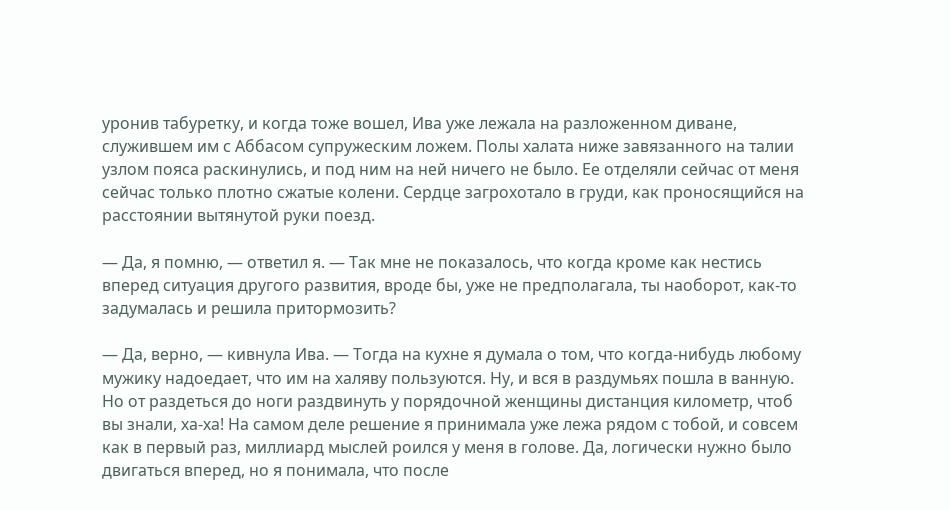уронив табуретку, и когда тоже вошел, Ива уже лежала на разложенном диване, служившем им с Аббасом супружеским ложем. Полы халата ниже завязанного на талии узлом пояса раскинулись, и под ним на ней ничего не было. Ее отделяли сейчас от меня сейчас только плотно сжатые колени. Сердце загрохотало в груди, как проносящийся на расстоянии вытянутой руки поезд.

— Да, я помню, — ответил я. — Так мне не показалось, что когда кроме как нестись вперед ситуация другого развития, вроде бы, уже не предполагала, ты наоборот, как-то задумалась и решила притормозить?

— Да, верно, — кивнула Ива. — Тогда на кухне я думала о том, что когда-нибудь любому мужику надоедает, что им на халяву пользуются. Ну, и вся в раздумьях пошла в ванную. Но от раздеться до ноги раздвинуть у порядочной женщины дистанция километр, чтоб вы знали, ха-ха! На самом деле решение я принимала уже лежа рядом с тобой, и совсем как в первый раз, миллиард мыслей роился у меня в голове. Да, логически нужно было двигаться вперед, но я понимала, что после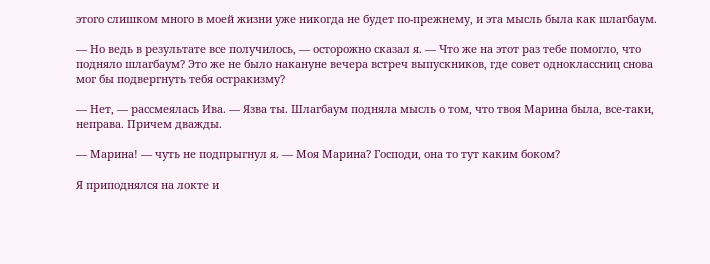этого слишком много в моей жизни уже никогда не будет по-прежнему, и эта мысль была как шлагбаум.

— Но ведь в результате все получилось, — осторожно сказал я. — Что же на этот раз тебе помогло, что подняло шлагбаум? Это же не было накануне вечера встреч выпускников, где совет одноклассниц снова мог бы подвергнуть тебя остракизму?

— Нет, — рассмеялась Ива. — Язва ты. Шлагбаум подняла мысль о том, что твоя Марина была, все-таки, неправа. Причем дважды.

— Марина! — чуть не подпрыгнул я. — Моя Марина? Господи, она то тут каким боком?

Я приподнялся на локте и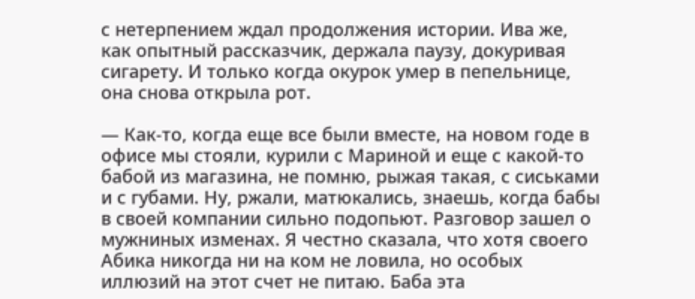с нетерпением ждал продолжения истории. Ива же, как опытный рассказчик, держала паузу, докуривая сигарету. И только когда окурок умер в пепельнице, она снова открыла рот.

— Как-то, когда еще все были вместе, на новом годе в офисе мы стояли, курили с Мариной и еще с какой-то бабой из магазина, не помню, рыжая такая, с сиськами и с губами. Ну, ржали, матюкались, знаешь, когда бабы в своей компании сильно подопьют. Разговор зашел о мужниных изменах. Я честно сказала, что хотя своего Абика никогда ни на ком не ловила, но особых иллюзий на этот счет не питаю. Баба эта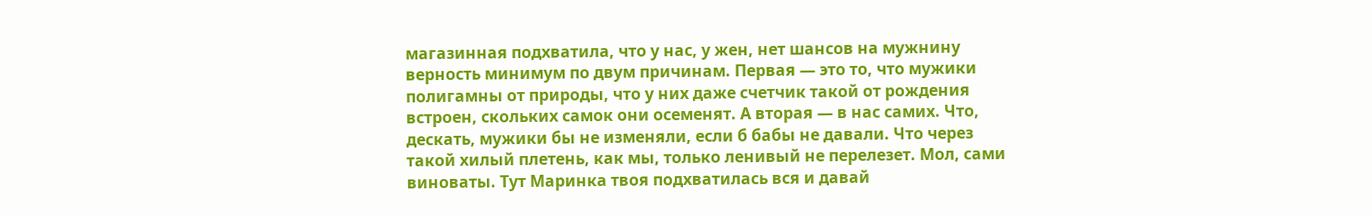магазинная подхватила, что у нас, у жен, нет шансов на мужнину верность минимум по двум причинам. Первая — это то, что мужики полигамны от природы, что у них даже счетчик такой от рождения встроен, скольких самок они осеменят. А вторая — в нас самих. Что, дескать, мужики бы не изменяли, если б бабы не давали. Что через такой хилый плетень, как мы, только ленивый не перелезет. Мол, сами виноваты. Тут Маринка твоя подхватилась вся и давай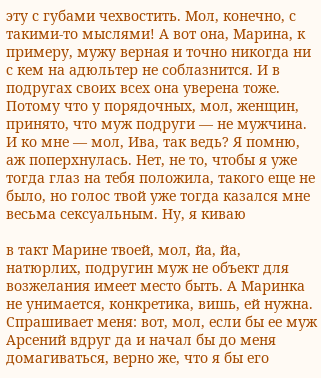эту с губами чехвостить. Мол, конечно, с такими-то мыслями! А вот она, Марина, к примеру, мужу верная и точно никогда ни с кем на адюльтер не соблазнится. И в подругах своих всех она уверена тоже. Потому что у порядочных, мол, женщин, принято, что муж подруги — не мужчина. И ко мне — мол, Ива, так ведь? Я помню, аж поперхнулась. Нет, не то, чтобы я уже тогда глаз на тебя положила, такого еще не было, но голос твой уже тогда казался мне весьма сексуальным. Ну, я киваю

в такт Марине твоей, мол, йа, йа, натюрлих, подругин муж не объект для возжелания имеет место быть. А Маринка не унимается, конкретика, вишь, ей нужна. Спрашивает меня: вот, мол, если бы ее муж Арсений вдруг да и начал бы до меня домагиваться, верно же, что я бы его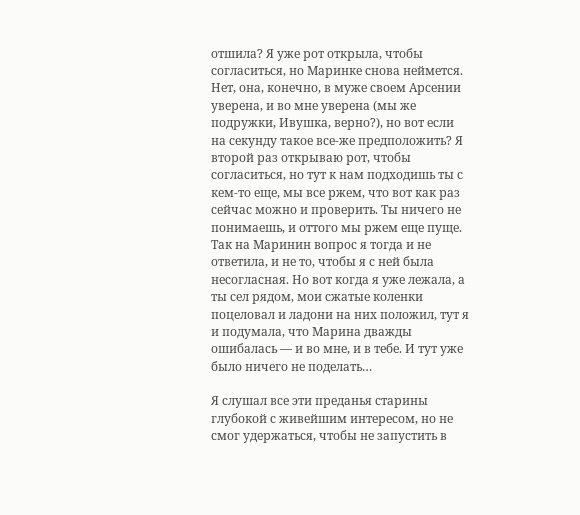отшила? Я уже рот открыла, чтобы согласиться, но Маринке снова неймется. Нет, она, конечно, в муже своем Арсении уверена, и во мне уверена (мы же подружки, Ивушка, верно?), но вот если на секунду такое все-же предположить? Я второй раз открываю рот, чтобы согласиться, но тут к нам подходишь ты с кем-то еще, мы все ржем, что вот как раз сейчас можно и проверить. Ты ничего не понимаешь, и оттого мы ржем еще пуще. Так на Маринин вопрос я тогда и не ответила, и не то, чтобы я с ней была несогласная. Но вот когда я уже лежала, а ты сел рядом, мои сжатые коленки поцеловал и ладони на них положил, тут я и подумала, что Марина дважды ошибалась — и во мне, и в тебе. И тут уже было ничего не поделать…

Я слушал все эти преданья старины глубокой с живейшим интересом, но не смог удержаться, чтобы не запустить в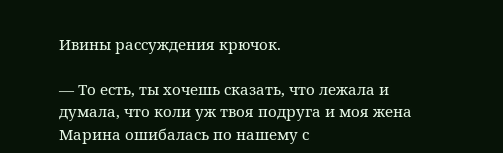Ивины рассуждения крючок.

— То есть, ты хочешь сказать, что лежала и думала, что коли уж твоя подруга и моя жена Марина ошибалась по нашему с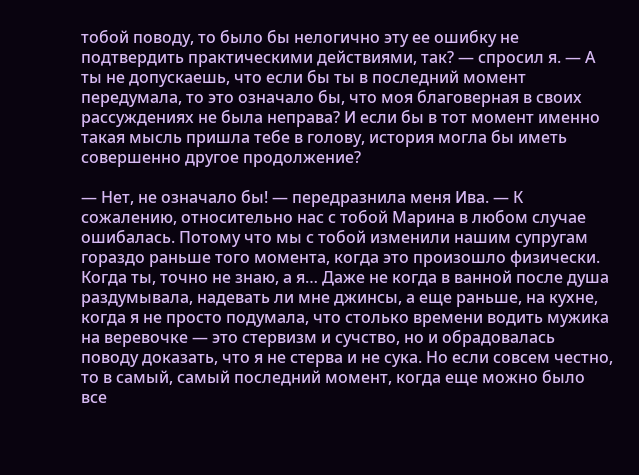тобой поводу, то было бы нелогично эту ее ошибку не подтвердить практическими действиями, так? — спросил я. — А ты не допускаешь, что если бы ты в последний момент передумала, то это означало бы, что моя благоверная в своих рассуждениях не была неправа? И если бы в тот момент именно такая мысль пришла тебе в голову, история могла бы иметь совершенно другое продолжение?

— Нет, не означало бы! — передразнила меня Ива. — К сожалению, относительно нас с тобой Марина в любом случае ошибалась. Потому что мы с тобой изменили нашим супругам гораздо раньше того момента, когда это произошло физически. Когда ты, точно не знаю, а я… Даже не когда в ванной после душа раздумывала, надевать ли мне джинсы, а еще раньше, на кухне, когда я не просто подумала, что столько времени водить мужика на веревочке — это стервизм и сучство, но и обрадовалась поводу доказать, что я не стерва и не сука. Но если совсем честно, то в самый, самый последний момент, когда еще можно было все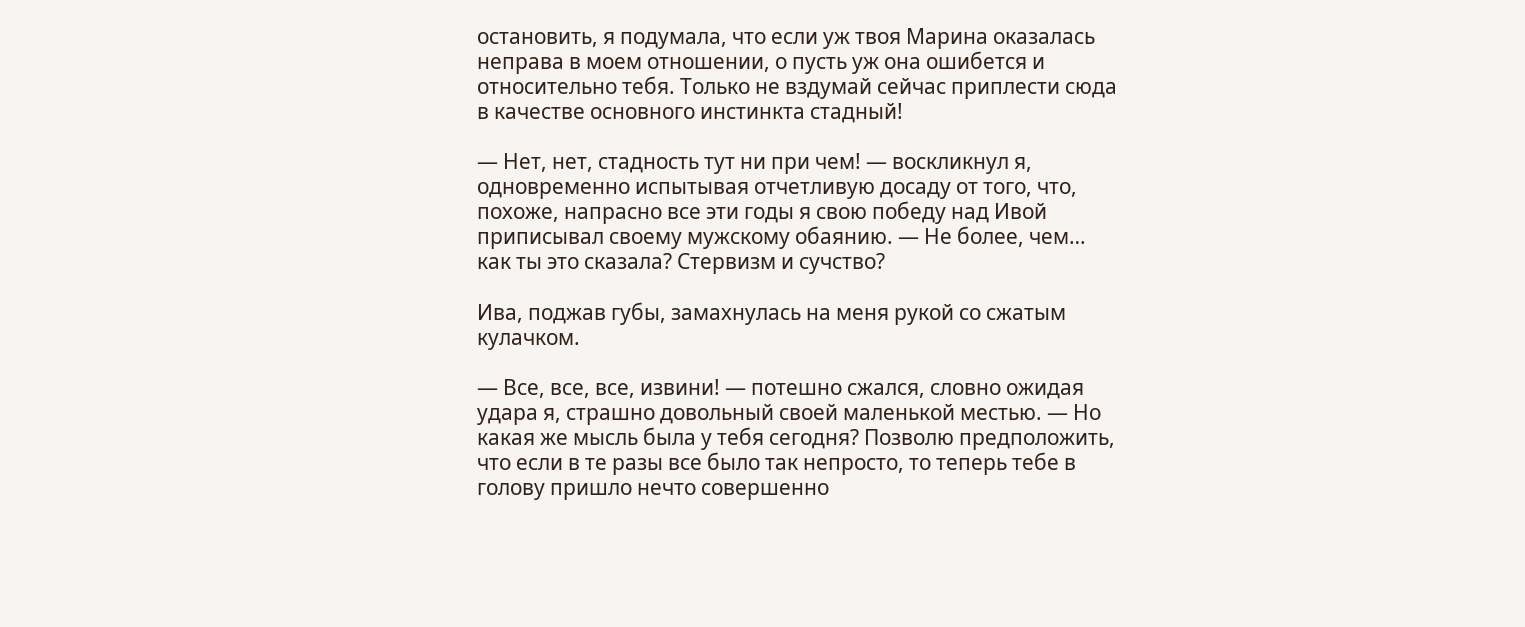остановить, я подумала, что если уж твоя Марина оказалась неправа в моем отношении, о пусть уж она ошибется и относительно тебя. Только не вздумай сейчас приплести сюда в качестве основного инстинкта стадный!

— Нет, нет, стадность тут ни при чем! — воскликнул я, одновременно испытывая отчетливую досаду от того, что, похоже, напрасно все эти годы я свою победу над Ивой приписывал своему мужскому обаянию. — Не более, чем… как ты это сказала? Стервизм и сучство?

Ива, поджав губы, замахнулась на меня рукой со сжатым кулачком.

— Все, все, все, извини! — потешно сжался, словно ожидая удара я, страшно довольный своей маленькой местью. — Но какая же мысль была у тебя сегодня? Позволю предположить, что если в те разы все было так непросто, то теперь тебе в голову пришло нечто совершенно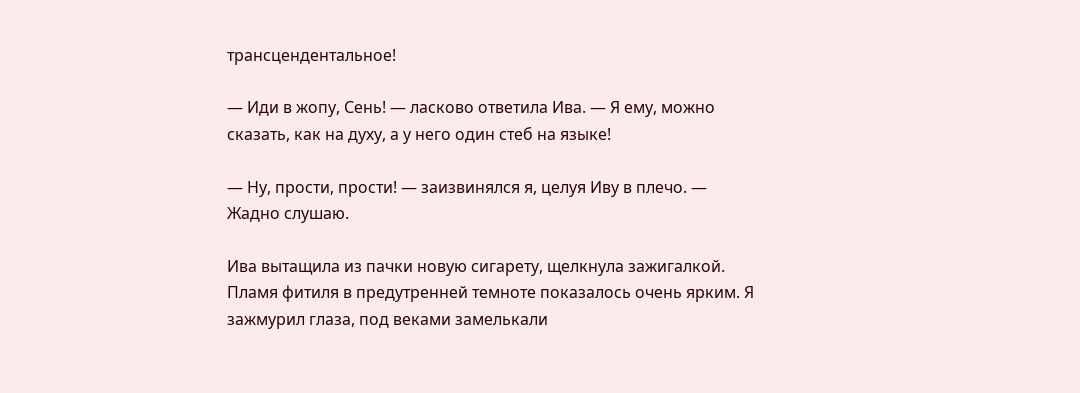трансцендентальное!

— Иди в жопу, Сень! — ласково ответила Ива. — Я ему, можно сказать, как на духу, а у него один стеб на языке!

— Ну, прости, прости! — заизвинялся я, целуя Иву в плечо. — Жадно слушаю.

Ива вытащила из пачки новую сигарету, щелкнула зажигалкой. Пламя фитиля в предутренней темноте показалось очень ярким. Я зажмурил глаза, под веками замелькали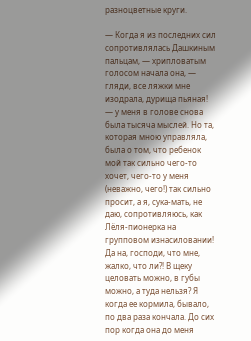разноцветные круги.

— Когда я из последних сил сопротивлялась Дашкиным пальцам, — хрипловатым голосом начала она, — гляди, все ляжки мне изодрала, дурища пьяная! — у меня в голове снова была тысяча мыслей. Но та, которая мною управляла, была о том, что ребенок мой так сильно чего-то хочет, чего-то у меня (неважно, чего!) так сильно просит, а я, сука-мать, не даю, сопротивляюсь, как Лёля-пионерка на групповом изнасиловании! Да на, господи, что мне, жалко, что ли?! В щеку целовать можно, в губы можно, а туда нельзя? Я когда ее кормила, бывало, по два раза кончала. До сих пор когда она до меня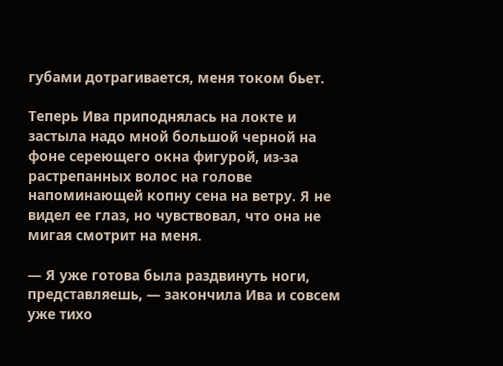губами дотрагивается, меня током бьет.

Теперь Ива приподнялась на локте и застыла надо мной большой черной на фоне сереющего окна фигурой, из-за растрепанных волос на голове напоминающей копну сена на ветру. Я не видел ее глаз, но чувствовал, что она не мигая смотрит на меня.

— Я уже готова была раздвинуть ноги, представляешь, — закончила Ива и совсем уже тихо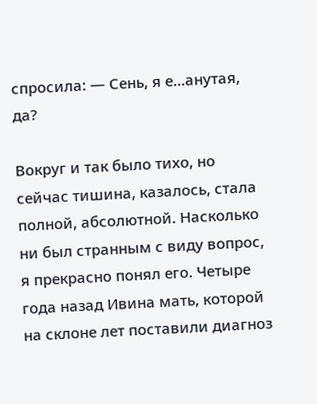спросила: — Сень, я е…анутая, да?

Вокруг и так было тихо, но сейчас тишина, казалось, стала полной, абсолютной. Насколько ни был странным с виду вопрос, я прекрасно понял его. Четыре года назад Ивина мать, которой на склоне лет поставили диагноз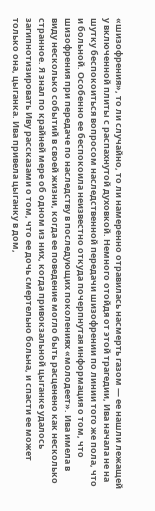«шизофрения», то ли случайно, то ли намеренно отравилась насмерть газом — ее нашли лежащей у включенной плиты с распахнутой духовкой. Немного отойдя от этой трагедии, Ива начала не на шутку беспокоиться вопросом наследственной передачи шизофрении по линии того же пола, что и больной. Особенно ее беспокоила неизвестно откуда почерпнутая информация о том, что шизофрения при передаче по наследству в последующих поколениях «молодеет». Ива имела в виду несколько событий в своей жизни, когда ее поведение могло быть расценено как несколько странное. Я знал по крайней мере об одном из них, когда привокзальной цыганке удалось загипнотизировать Иву рассказами о том, что ее дочь смертельно больна, и спасти ее может только она, цыганка. Ива привела цыганку в дом,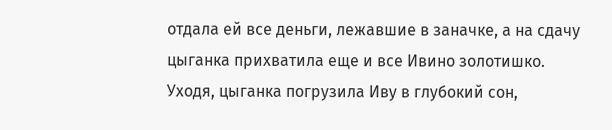отдала ей все деньги, лежавшие в заначке, а на сдачу цыганка прихватила еще и все Ивино золотишко. Уходя, цыганка погрузила Иву в глубокий сон,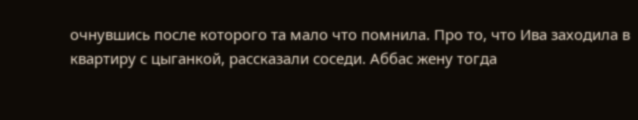очнувшись после которого та мало что помнила. Про то, что Ива заходила в квартиру с цыганкой, рассказали соседи. Аббас жену тогда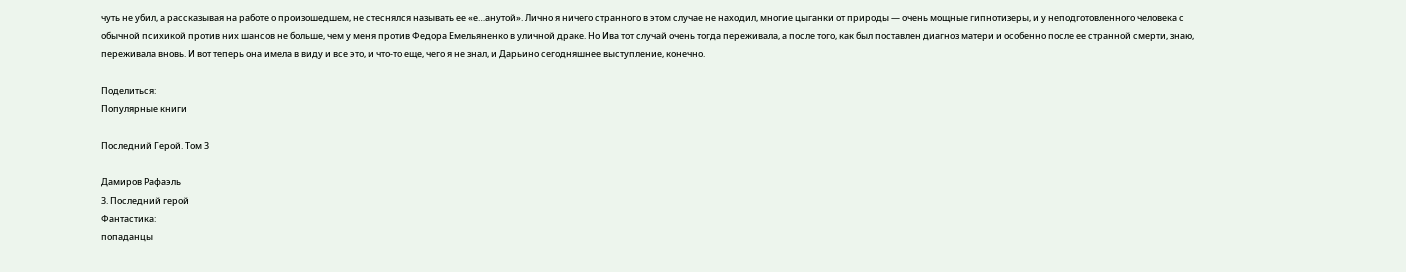чуть не убил, а рассказывая на работе о произошедшем, не стеснялся называть ее «е…анутой». Лично я ничего странного в этом случае не находил, многие цыганки от природы — очень мощные гипнотизеры, и у неподготовленного человека с обычной психикой против них шансов не больше, чем у меня против Федора Емельяненко в уличной драке. Но Ива тот случай очень тогда переживала, а после того, как был поставлен диагноз матери и особенно после ее странной смерти, знаю, переживала вновь. И вот теперь она имела в виду и все это, и что-то еще, чего я не знал, и Дарьино сегодняшнее выступление, конечно.

Поделиться:
Популярные книги

Последний Герой. Том 3

Дамиров Рафаэль
3. Последний герой
Фантастика:
попаданцы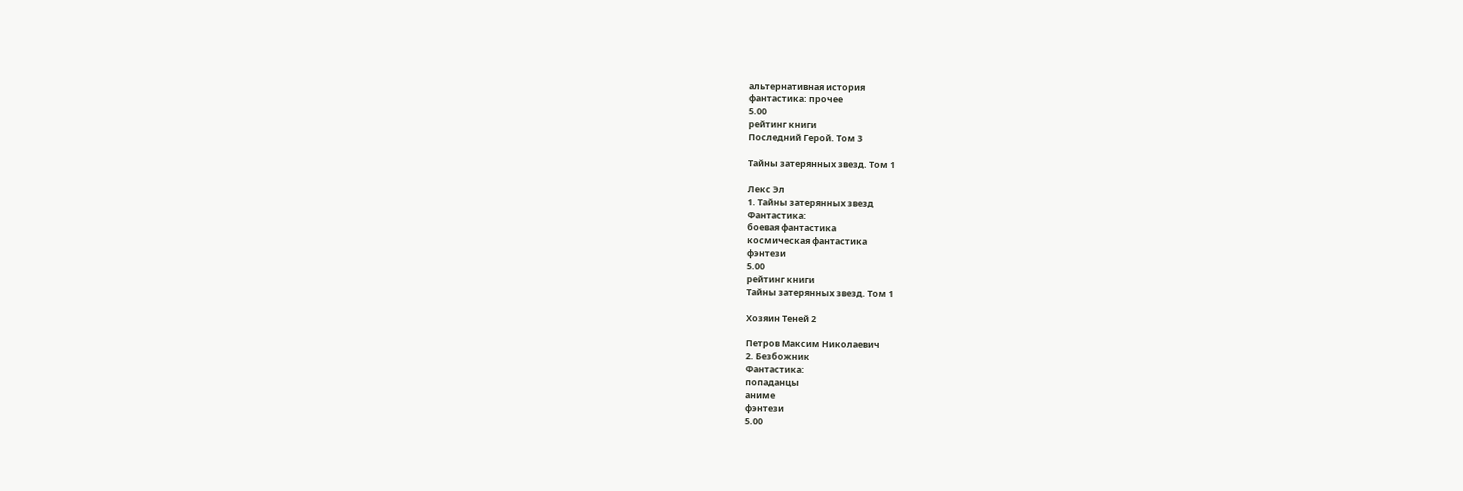альтернативная история
фантастика: прочее
5.00
рейтинг книги
Последний Герой. Том 3

Тайны затерянных звезд. Том 1

Лекс Эл
1. Тайны затерянных звезд
Фантастика:
боевая фантастика
космическая фантастика
фэнтези
5.00
рейтинг книги
Тайны затерянных звезд. Том 1

Хозяин Теней 2

Петров Максим Николаевич
2. Безбожник
Фантастика:
попаданцы
аниме
фэнтези
5.00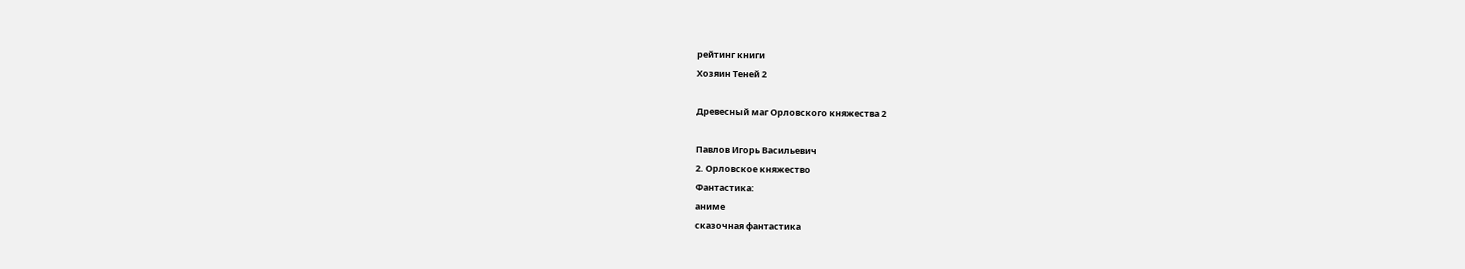рейтинг книги
Хозяин Теней 2

Древесный маг Орловского княжества 2

Павлов Игорь Васильевич
2. Орловское княжество
Фантастика:
аниме
сказочная фантастика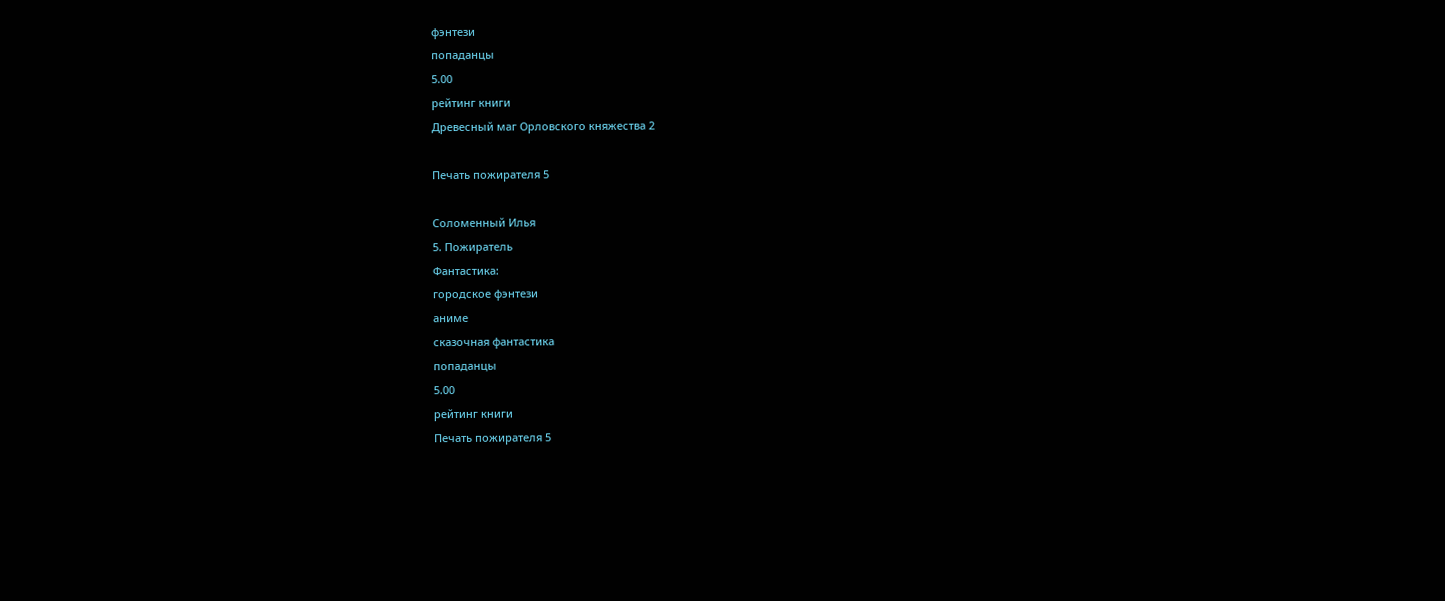фэнтези
попаданцы
5.00
рейтинг книги
Древесный маг Орловского княжества 2

Печать пожирателя 5

Соломенный Илья
5. Пожиратель
Фантастика:
городское фэнтези
аниме
сказочная фантастика
попаданцы
5.00
рейтинг книги
Печать пожирателя 5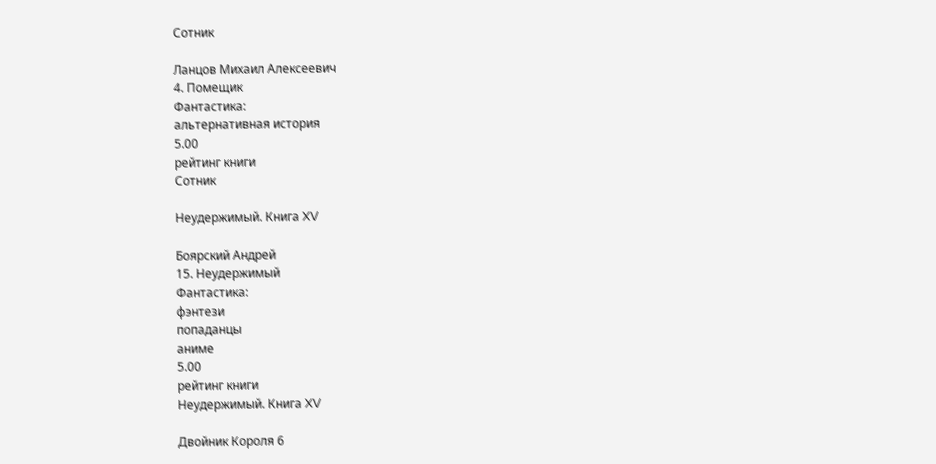Сотник

Ланцов Михаил Алексеевич
4. Помещик
Фантастика:
альтернативная история
5.00
рейтинг книги
Сотник

Неудержимый. Книга XV

Боярский Андрей
15. Неудержимый
Фантастика:
фэнтези
попаданцы
аниме
5.00
рейтинг книги
Неудержимый. Книга XV

Двойник Короля 6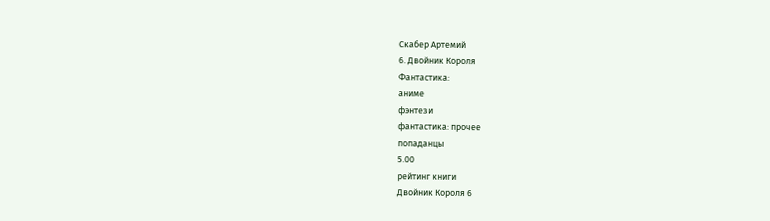Скабер Артемий
6. Двойник Короля
Фантастика:
аниме
фэнтези
фантастика: прочее
попаданцы
5.00
рейтинг книги
Двойник Короля 6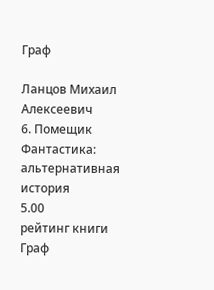Граф

Ланцов Михаил Алексеевич
6. Помещик
Фантастика:
альтернативная история
5.00
рейтинг книги
Граф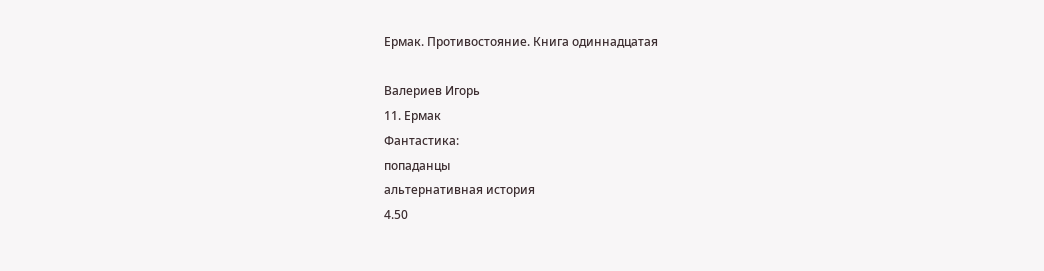Ермак. Противостояние. Книга одиннадцатая

Валериев Игорь
11. Ермак
Фантастика:
попаданцы
альтернативная история
4.50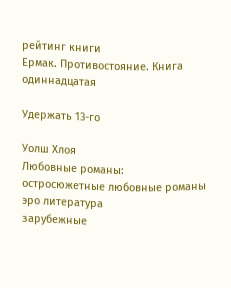рейтинг книги
Ермак. Противостояние. Книга одиннадцатая

Удержать 13-го

Уолш Хлоя
Любовные романы:
остросюжетные любовные романы
эро литература
зарубежные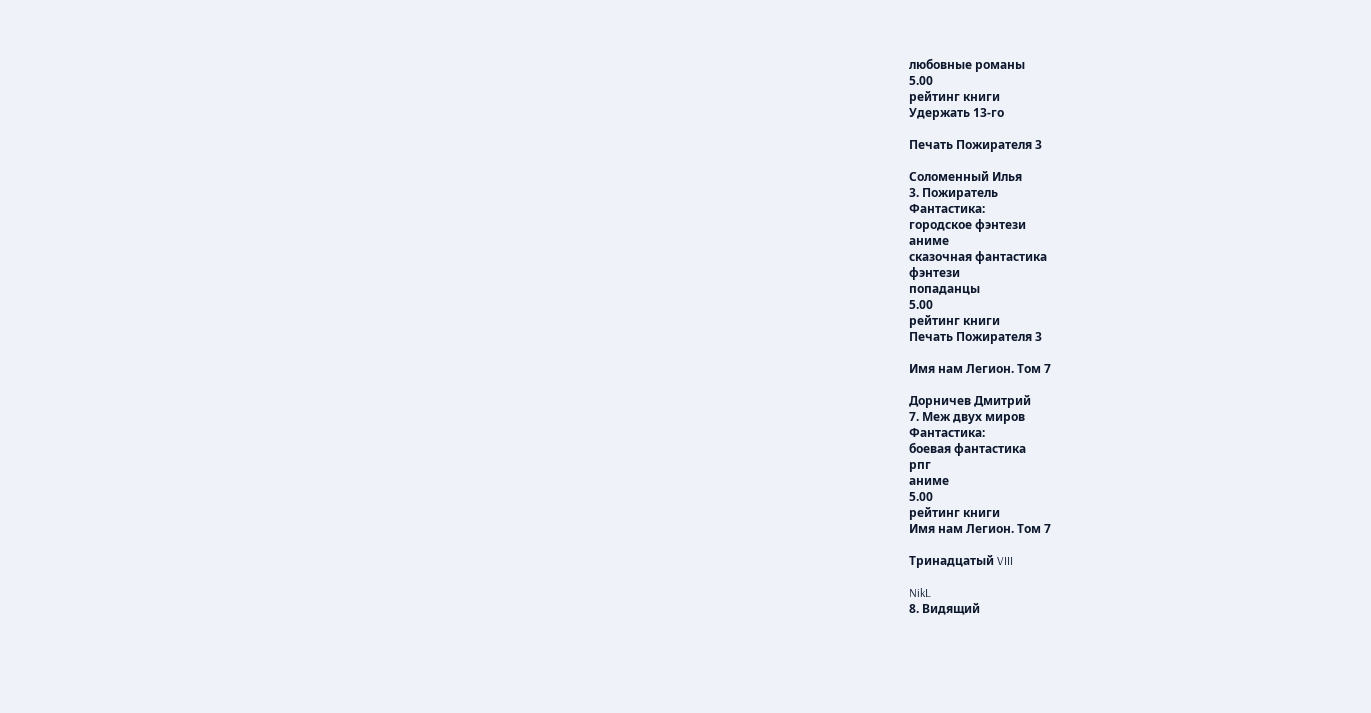любовные романы
5.00
рейтинг книги
Удержать 13-го

Печать Пожирателя 3

Соломенный Илья
3. Пожиратель
Фантастика:
городское фэнтези
аниме
сказочная фантастика
фэнтези
попаданцы
5.00
рейтинг книги
Печать Пожирателя 3

Имя нам Легион. Том 7

Дорничев Дмитрий
7. Меж двух миров
Фантастика:
боевая фантастика
рпг
аниме
5.00
рейтинг книги
Имя нам Легион. Том 7

Тринадцатый VIII

NikL
8. Видящий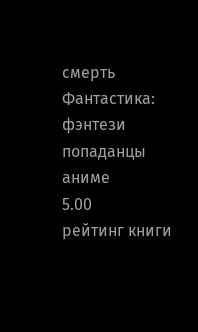смерть
Фантастика:
фэнтези
попаданцы
аниме
5.00
рейтинг книги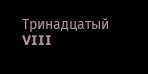Тринадцатый VIII